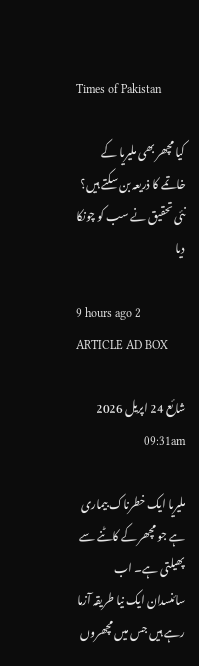Times of Pakistan

کیا مچھر بھی ملیریا کے خاتمے کا ذریعہ بن سکتے ہیں؟ نئی تحقیق نے سب کو چونکا دیا

9 hours ago 2
ARTICLE AD BOX

شائع 24 اپريل 2026 09:31am

ملیریا ایک خطرناک بیماری ہے جو مچھر کے کاٹنے سے پھیلتی ہے۔ اب سائنسدان ایک نیا طریقہ آزما رہے ہیں جس میں مچھروں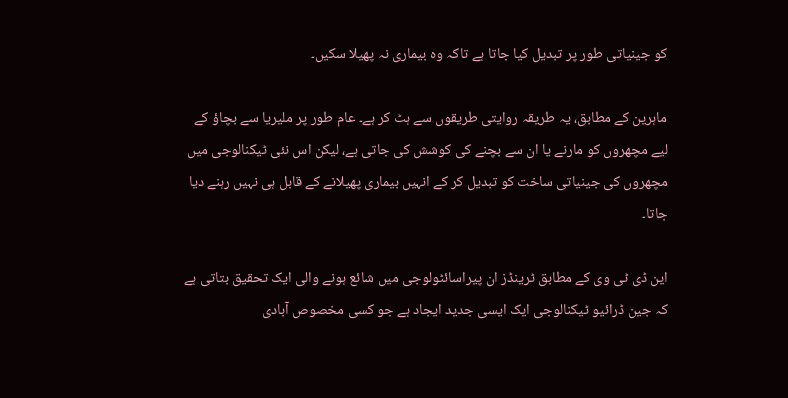کو جینیاتی طور پر تبدیل کیا جاتا ہے تاکہ وہ بیماری نہ پھیلا سکیں۔

ماہرین کے مطابق، یہ طریقہ روایتی طریقوں سے ہٹ کر ہے۔ عام طور پر ملیریا سے بچاؤ کے لیے مچھروں کو مارنے یا ان سے بچنے کی کوشش کی جاتی ہے، لیکن اس نئی ٹیکنالوجی میں مچھروں کی جینیاتی ساخت کو تبدیل کر کے انہیں بیماری پھیلانے کے قابل ہی نہیں رہنے دیا جاتا۔

این ڈی ٹی وی کے مطابق ٹرینڈز ان پیراسائٹولوجی میں شائع ہونے والی ایک تحقیق بتاتی ہے کہ جین ڈرائیو ٹیکنالوجی ایک ایسی جدید ایجاد ہے جو کسی مخصوص آبادی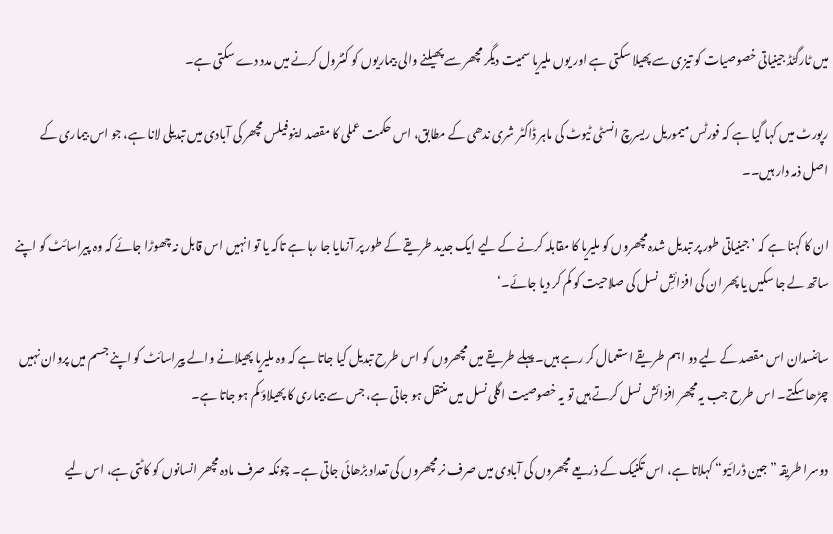میں ٹارگٹڈ جینیاتی خصوصیات کو تیزی سے پھیلا سکتی ہے اور یوں ملیریا سمیت دیگر مچھر سے پھیلنے والی بیماریوں کو کنٹرول کرنے میں مدد دے سکتی ہے۔

رپورٹ میں کہا گیا ہے کہ فورٹس میموریل ریسرچ انسٹی ٹیوٹ کی ماہر ڈاکٹر شری ندھی کے مطابق، اس حکمت عملی کا مقصد اینوفیلس مچھر کی آبادی میں تبدیلی لانا ہے، جو اس بیماری کے اصل ذمہ دار ہیں۔۔

ان کا کہنا ہے کہ ’جینیاتی طور پر تبدیل شدہ مچھروں کو ملیریا کا مقابلہ کرنے کے لیے ایک جدید طریقے کے طور پر آزمایا جا رہا ہے تاکہ یا تو انہیں اس قابل نہ چھوڑا جائے کہ وہ پیراسائٹ کو اپنے ساتھ لے جا سکیں یا پھر ان کی افزائشِ نسل کی صلاحیت کو کم کر دیا جائے۔‘

سائنسدان اس مقصد کے لیے دو اہم طریقے استعمال کر رہے ہیں۔ پہلے طریقے میں مچھروں کو اس طرح تبدیل کیا جاتا ہے کہ وہ ملیریا پھیلانے والے پیراسائٹ کو اپنے جسم میں پروان نہیں چڑھا سکتے۔ اس طرح جب یہ مچھر افزائش نسل کرتے ہیں تو یہ خصوصیت اگلی نسل میں منتقل ہو جاتی ہے، جس سے بیماری کا پھیلاؤ کم ہو جاتا ہے۔

دوسرا طریقہ ”جین ڈرائیو“ کہلاتا ہے، اس تکنیک کے ذریعے مچھروں کی آبادی میں صرف نر مچھروں کی تعداد بڑھائی جاتی ہے۔ چونکہ صرف مادہ مچھر انسانوں کو کاٹتی ہے، اس لیے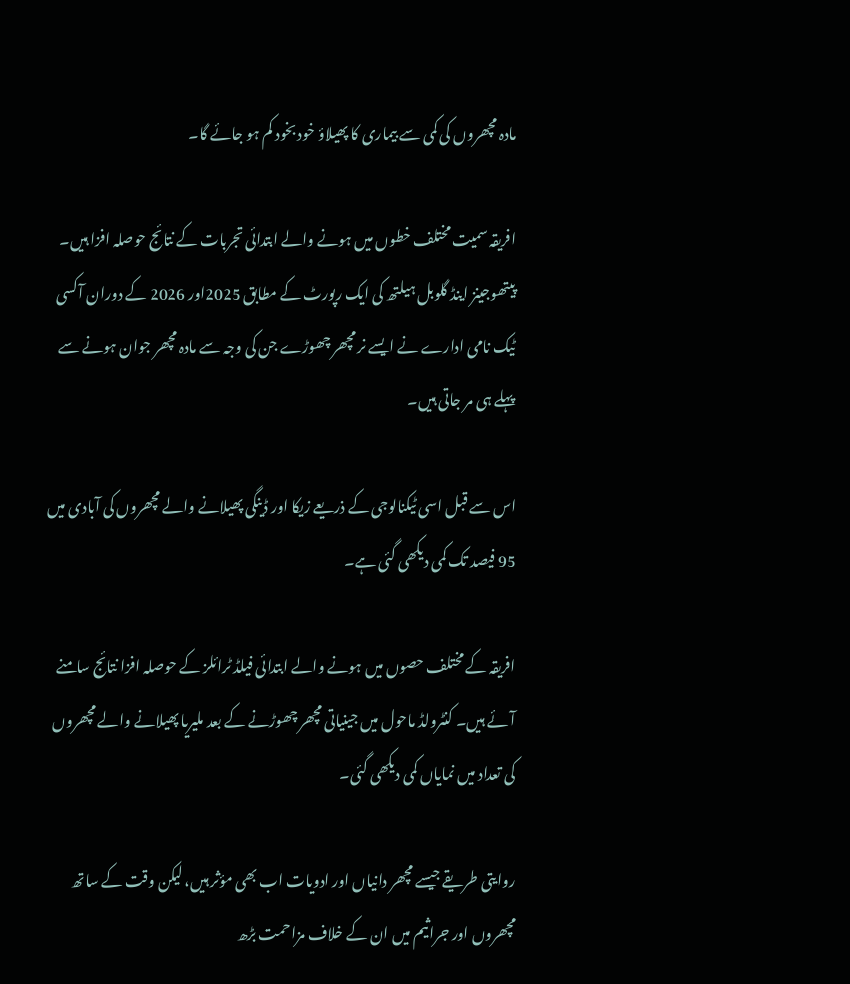مادہ مچھروں کی کمی سے بیماری کا پھیلاؤ خود بخود کم ہو جائے گا۔

افریقہ سمیت مختلف خطوں میں ہونے والے ابتدائی تجربات کے نتائج حوصلہ افزا ہیں۔ پیتھوجینز اینڈ گلوبل ہیلتھ کی ایک رپورٹ کے مطابق 2025اور 2026 کے دوران آکسی ٹیک نامی ادارے نے ایسے نر مچھر چھوڑے جن کی وجہ سے مادہ مچھر جوان ہونے سے پہلے ہی مر جاتی ہیں۔

اس سے قبل اسی ٹیکنالوجی کے ذریعے زیکا اور ڈینگی پھیلانے والے مچھروں کی آبادی میں 95 فیصد تک کمی دیکھی گئی ہے۔

افریقہ کے مختلف حصوں میں ہونے والے ابتدائی فیلڈ ٹرائلز کے حوصلہ افزا نتائج سامنے آئے ہیں۔ کنٹرولڈ ماحول میں جینیاتی مچھر چھوڑنے کے بعد ملیریا پھیلانے والے مچھروں کی تعداد میں نمایاں کمی دیکھی گئی۔

روایتی طریقے جیسے مچھر دانیاں اور ادویات اب بھی مؤثر ہیں، لیکن وقت کے ساتھ مچھروں اور جراثیم میں ان کے خلاف مزاحمت بڑھ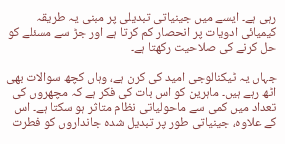رہی ہے۔ ایسے میں جینیاتی تبدیلی پر مبنی یہ طریقہ کیمیائی ادویات پر انحصار کم کرتا ہے اور جڑ سے مسئلے کو حل کرنے کی صلاحیت رکھتا ہے۔

جہاں یہ ٹیکنالوجی امید کی کرن ہے، وہاں کچھ سوالات بھی اٹھ رہے ہیں۔ ماہرین کو اس بات کی فکر ہے کہ مچھروں کی تعداد میں کمی سے ماحولیاتی نظام متاثر ہو سکتا ہے۔ اس کے علاوہ، جینیاتی طور پر تبدیل شدہ جانداروں کو فطرت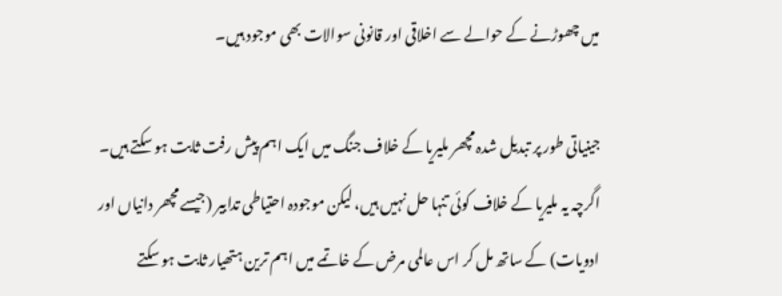میں چھوڑنے کے حوالے سے اخلاقی اور قانونی سوالات بھی موجود ہیں۔

جینیاتی طور پر تبدیل شدہ مچھر ملیریا کے خلاف جنگ میں ایک اہم پیش رفت ثابت ہو سکتے ہیں۔ اگرچہ یہ ملیریا کے خلاف کوئی تنہا حل نہیں ہیں، لیکن موجودہ احتیاطی تدابیر (جیسے مچھر دانیاں اور ادویات) کے ساتھ مل کر اس عالمی مرض کے خاتمے میں اہم ترین ہتھیار ثابت ہو سکتے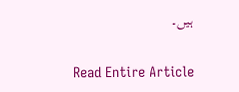ہیں۔

Read Entire Article